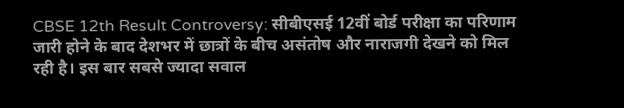CBSE 12th Result Controversy: सीबीएसई 12वीं बोर्ड परीक्षा का परिणाम जारी होने के बाद देशभर में छात्रों के बीच असंतोष और नाराजगी देखने को मिल रही है। इस बार सबसे ज्यादा सवाल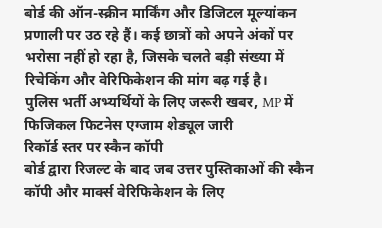बोर्ड की ऑन-स्क्रीन मार्किंग और डिजिटल मूल्यांकन प्रणाली पर उठ रहे हैं। कई छात्रों को अपने अंकों पर भरोसा नहीं हो रहा है, जिसके चलते बड़ी संख्या में रिचेकिंग और वेरिफिकेशन की मांग बढ़ गई है।
पुलिस भर्ती अभ्यर्थियों के लिए जरूरी खबर, MP में फिजिकल फिटनेस एग्जाम शेड्यूल जारी
रिकॉर्ड स्तर पर स्कैन कॉपी
बोर्ड द्वारा रिजल्ट के बाद जब उत्तर पुस्तिकाओं की स्कैन कॉपी और मार्क्स वेरिफिकेशन के लिए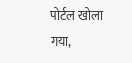पोर्टल खोला गया,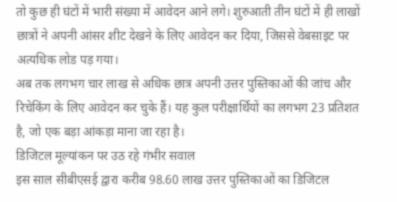तो कुछ ही घंटों में भारी संख्या में आवेदन आने लगे। शुरुआती तीन घंटों में ही लाखों छात्रों ने अपनी आंसर शीट देखने के लिए आवेदन कर दिया, जिससे वेबसाइट पर अत्यधिक लोड पड़ गया।
अब तक लगभग चार लाख से अधिक छात्र अपनी उत्तर पुस्तिकाओं की जांच और रिचेकिंग के लिए आवेदन कर चुके हैं। यह कुल परीक्षार्थियों का लगभग 23 प्रतिशत है, जो एक बड़ा आंकड़ा माना जा रहा है।
डिजिटल मूल्यांकन पर उठ रहे गंभीर सवाल
इस साल सीबीएसई द्वारा करीब 98.60 लाख उत्तर पुस्तिकाओं का डिजिटल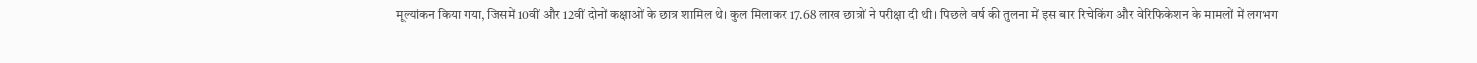मूल्यांकन किया गया, जिसमें 10वीं और 12वीं दोनों कक्षाओं के छात्र शामिल थे। कुल मिलाकर 17.68 लाख छात्रों ने परीक्षा दी थी। पिछले वर्ष की तुलना में इस बार रिचेकिंग और वेरिफिकेशन के मामलों में लगभग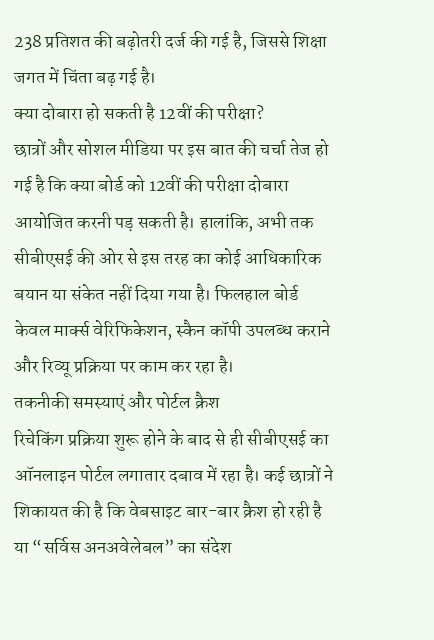238 प्रतिशत की बढ़ोतरी दर्ज की गई है, जिससे शिक्षा जगत में चिंता बढ़ गई है।
क्या दोबारा हो सकती है 12वीं की परीक्षा?
छात्रों और सोशल मीडिया पर इस बात की चर्चा तेज हो गई है कि क्या बोर्ड को 12वीं की परीक्षा दोबारा आयोजित करनी पड़ सकती है। हालांकि, अभी तक सीबीएसई की ओर से इस तरह का कोई आधिकारिक बयान या संकेत नहीं दिया गया है। फिलहाल बोर्ड केवल मार्क्स वेरिफिकेशन, स्कैन कॉपी उपलब्ध कराने और रिव्यू प्रक्रिया पर काम कर रहा है।
तकनीकी समस्याएं और पोर्टल क्रैश
रिचेकिंग प्रक्रिया शुरू होने के बाद से ही सीबीएसई का ऑनलाइन पोर्टल लगातार दबाव में रहा है। कई छात्रों ने शिकायत की है कि वेबसाइट बार-बार क्रैश हो रही है या “सर्विस अनअवेलेबल” का संदेश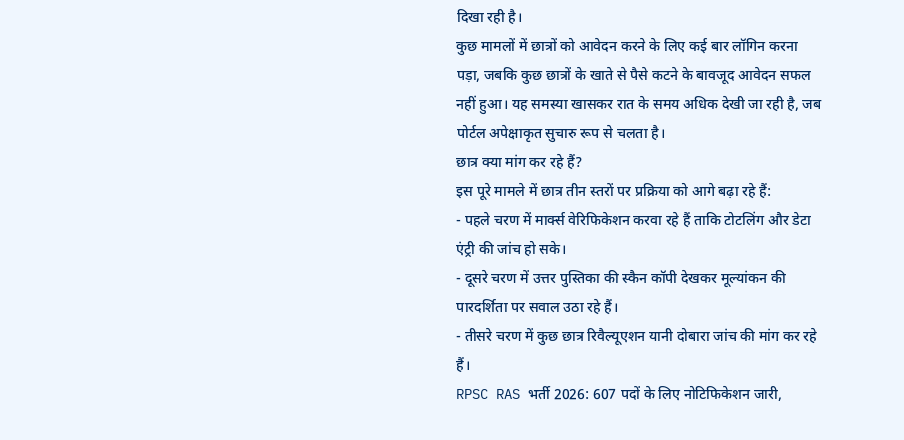दिखा रही है।
कुछ मामलों में छात्रों को आवेदन करने के लिए कई बार लॉगिन करना पड़ा, जबकि कुछ छात्रों के खाते से पैसे कटने के बावजूद आवेदन सफल नहीं हुआ। यह समस्या खासकर रात के समय अधिक देखी जा रही है, जब पोर्टल अपेक्षाकृत सुचारु रूप से चलता है।
छात्र क्या मांग कर रहे हैं?
इस पूरे मामले में छात्र तीन स्तरों पर प्रक्रिया को आगे बढ़ा रहे हैं:
- पहले चरण में मार्क्स वेरिफिकेशन करवा रहे हैं ताकि टोटलिंग और डेटा एंट्री की जांच हो सके।
- दूसरे चरण में उत्तर पुस्तिका की स्कैन कॉपी देखकर मूल्यांकन की पारदर्शिता पर सवाल उठा रहे हैं।
- तीसरे चरण में कुछ छात्र रिवैल्यूएशन यानी दोबारा जांच की मांग कर रहे हैं।
RPSC RAS भर्ती 2026: 607 पदों के लिए नोटिफिकेशन जारी,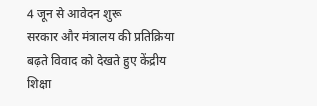4 जून से आवेदन शुरू
सरकार और मंत्रालय की प्रतिक्रिया
बढ़ते विवाद को देखते हुए केंद्रीय शिक्षा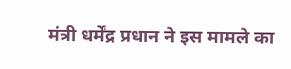मंत्री धर्मेंद्र प्रधान ने इस मामले का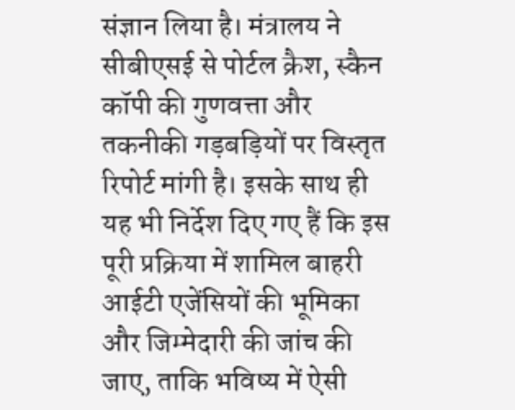संज्ञान लिया है। मंत्रालय ने सीबीएसई से पोर्टल क्रैश, स्कैन कॉपी की गुणवत्ता और तकनीकी गड़बड़ियों पर विस्तृत रिपोर्ट मांगी है। इसके साथ ही यह भी निर्देश दिए गए हैं कि इस पूरी प्रक्रिया में शामिल बाहरी आईटी एजेंसियों की भूमिका और जिम्मेदारी की जांच की जाए, ताकि भविष्य में ऐसी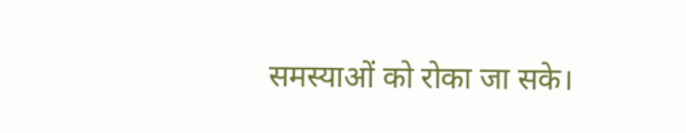समस्याओं को रोका जा सके।